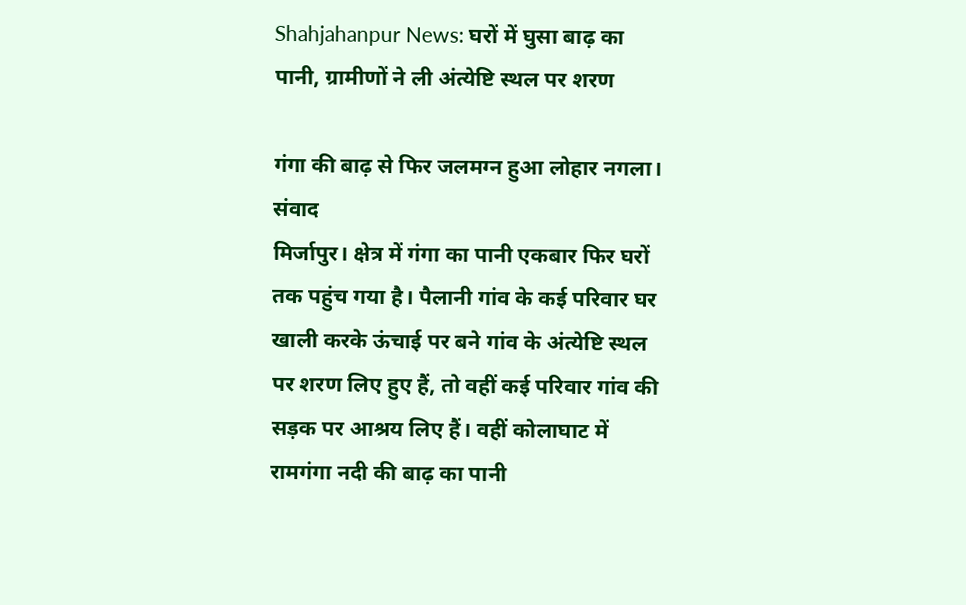Shahjahanpur News: घरों में घुसा बाढ़ का पानी, ग्रामीणों ने ली अंत्येष्टि स्थल पर शरण

गंगा की बाढ़ से फिर जलमग्न हुआ लोहार नगला। संवाद
मिर्जापुर। क्षेत्र में गंगा का पानी एकबार फिर घरों तक पहुंच गया है। पैलानी गांव के कई परिवार घर खाली करके ऊंचाई पर बने गांव के अंत्येष्टि स्थल पर शरण लिए हुए हैं, तो वहीं कई परिवार गांव की सड़क पर आश्रय लिए हैं। वहीं कोलाघाट में रामगंगा नदी की बाढ़ का पानी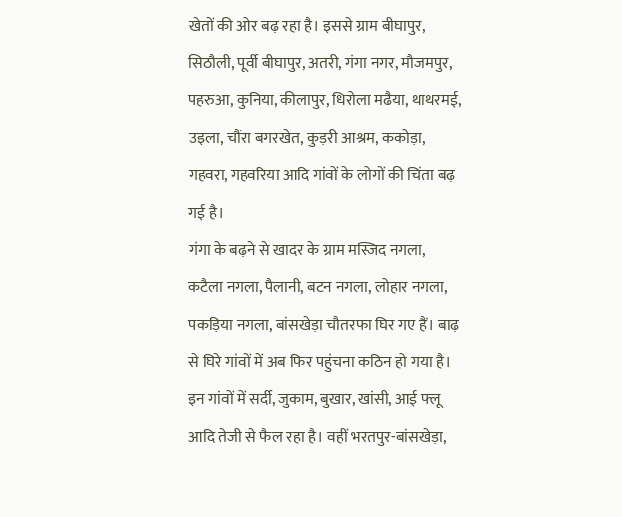खेतों की ओर बढ़ रहा है। इससे ग्राम बीघापुर, सिठौली, पूर्वी बीघापुर, अतरी, गंगा नगर, मौजमपुर, पहरुआ, कुनिया, कीलापुर, धिरोला मढैया, थाथरमई, उइला, चौंरा बगरखेत, कुड़री आश्रम, ककोड़ा, गहवरा, गहवरिया आदि गांवों के लोगों की चिंता बढ़ गई है।
गंगा के बढ़ने से खादर के ग्राम मस्जिद नगला, कटैला नगला, पैलानी, बटन नगला, लोहार नगला, पकड़िया नगला, बांसखेड़ा चौतरफा घिर गए हैं। बाढ़ से घिरे गांवों में अब फिर पहुंचना कठिन हो गया है। इन गांवों में सर्दी, जुकाम, बुखार, खांसी, आई फ्लू आदि तेजी से फैल रहा है। वहीं भरतपुर-बांसखेड़ा,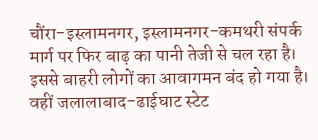चौंरा-इस्लामनगर, इस्लामनगर-कमथरी संपर्क मार्ग पर फिर बाढ़ का पानी तेजी से चल रहा है। इससे बाहरी लोगों का आवागमन बंद हो गया है।
वहीं जलालाबाद-ढाईघाट स्टेट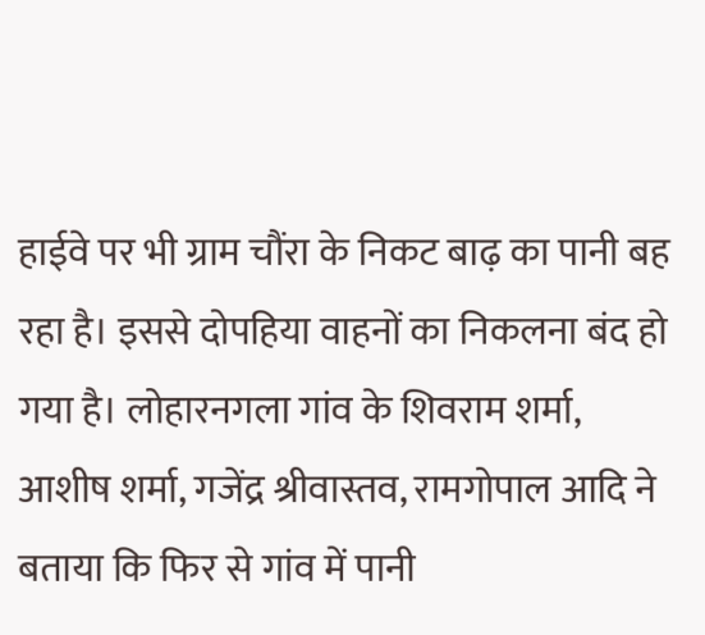हाईवे पर भी ग्राम चौंरा के निकट बाढ़ का पानी बह रहा है। इससे दोपहिया वाहनों का निकलना बंद हो गया है। लोहारनगला गांव के शिवराम शर्मा, आशीष शर्मा, गजेंद्र श्रीवास्तव, रामगोपाल आदि ने बताया कि फिर से गांव में पानी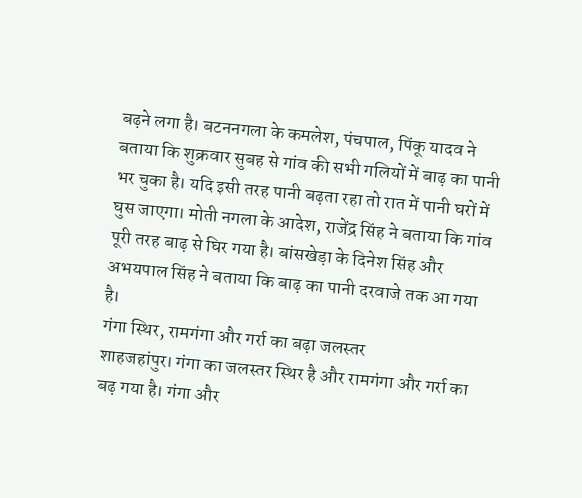बढ़ने लगा है। बटननगला के कमलेश, पंचपाल, पिंकू यादव ने बताया कि शुक्रवार सुबह से गांव की सभी गलियों में बाढ़ का पानी भर चुका है। यदि इसी तरह पानी बढ़ता रहा तो रात में पानी घरों में घुस जाएगा। मोती नगला के आदेश, राजेंद्र सिंह ने बताया कि गांव पूरी तरह बाढ़ से घिर गया है। बांसखेड़ा के दिनेश सिंह और अभयपाल सिंह ने बताया कि बाढ़ का पानी दरवाजे तक आ गया है।
गंगा स्थिर, रामगंगा और गर्रा का बढ़ा जलस्तर
शाहजहांपुर। गंगा का जलस्तर स्थिर है और रामगंगा और गर्रा का बढ़ गया है। गंगा और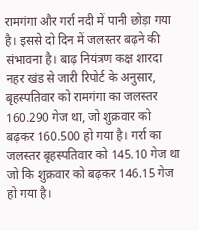रामगंगा और गर्रा नदी में पानी छोड़ा गया है। इससे दो दिन में जलस्तर बढ़ने की संभावना है। बाढ़ नियंत्रण कक्ष शारदा नहर खंड से जारी रिपोर्ट के अनुसार, बृहस्पतिवार को रामगंगा का जलस्तर 160.290 गेज था, जो शुक्रवार को बढ़कर 160.500 हो गया है। गर्रा का जलस्तर बृहस्पतिवार को 145.10 गेज था जो कि शुक्रवार को बढ़कर 146.15 गेज हो गया है।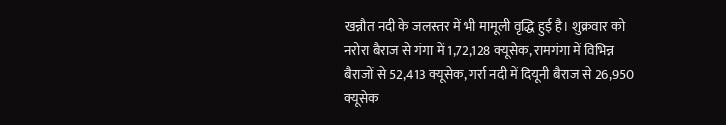खन्नौत नदी के जलस्तर में भी मामूली वृद्धि हुई है। शुक्रवार को नरोरा बैराज से गंगा में 1,72,128 क्यूसेक, रामगंगा में विभिन्न बैराजों से 52,413 क्यूसेक, गर्रा नदी में दियूनी बैराज से 26,950 क्यूसेक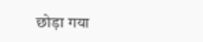छोड़ा गया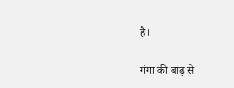है।

गंगा की बाढ़ से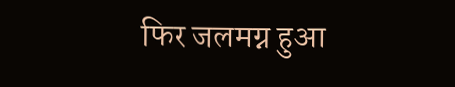फिर जलमग्न हुआ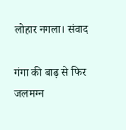लोहार नगला। संवाद

गंगा की बाढ़ से फिर जलमग्न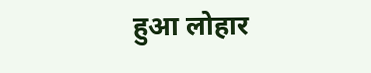हुआ लोहार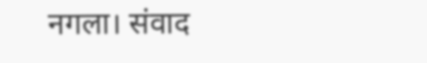नगला। संवाद